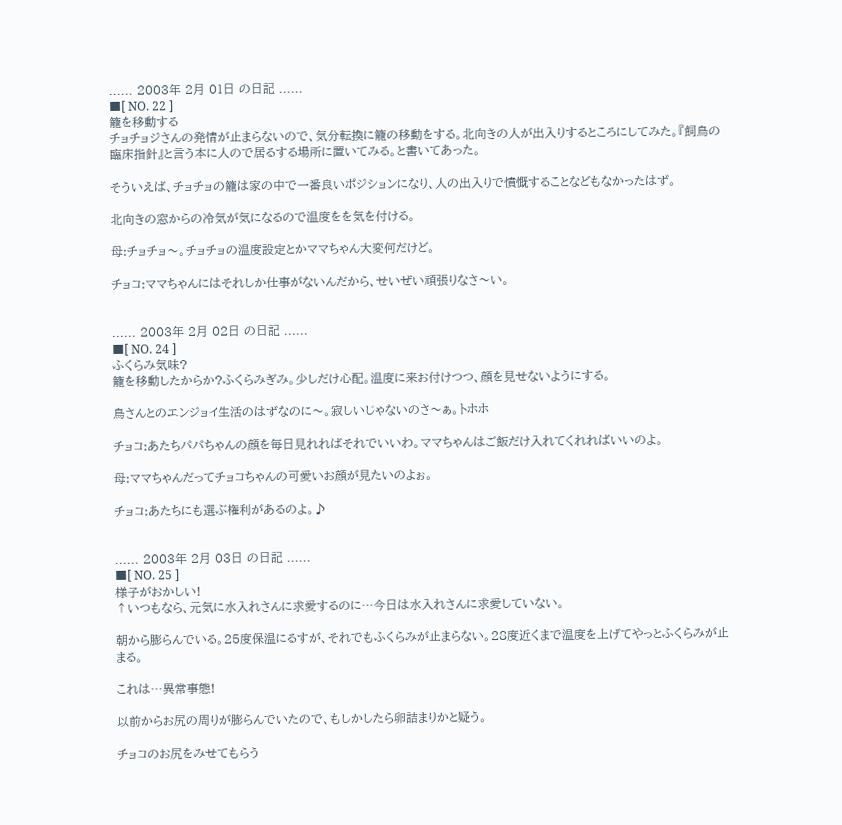...... 2003年 2月 01日 の日記 ......
■[ NO. 22 ]
籠を移動する
チョチョジさんの発情が止まらないので、気分転換に籠の移動をする。北向きの人が出入りするところにしてみた。『飼鳥の臨床指針』と言う本に人ので居るする場所に置いてみる。と書いてあった。

そういえば、チョチョの籠は家の中で一番良いポジションになり、人の出入りで憤慨することなどもなかったはず。

北向きの窓からの冷気が気になるので温度をを気を付ける。

母:チョチョ〜。チョチョの温度設定とかママちゃん大変何だけど。

チョコ:ママちゃんにはそれしか仕事がないんだから、せいぜい頑張りなさ〜い。


...... 2003年 2月 02日 の日記 ......
■[ NO. 24 ]
ふくらみ気味?
籠を移動したからか?ふくらみぎみ。少しだけ心配。温度に来お付けつつ、顔を見せないようにする。

鳥さんとのエンジョイ生活のはずなのに〜。寂しいじゃないのさ〜ぁ。トホホ

チョコ:あたちパパちゃんの顔を毎日見れればそれでいいわ。ママちゃんはご飯だけ入れてくれればいいのよ。

母:ママちゃんだってチョコちゃんの可愛いお顔が見たいのよぉ。

チョコ:あたちにも選ぶ権利があるのよ。♪


...... 2003年 2月 03日 の日記 ......
■[ NO. 25 ]
様子がおかしい!
↑いつもなら、元気に水入れさんに求愛するのに…今日は水入れさんに求愛していない。

朝から膨らんでいる。25度保温にるすが、それでもふくらみが止まらない。28度近くまで温度を上げてやっとふくらみが止まる。

これは…異常事態!

以前からお尻の周りが膨らんでいたので、もしかしたら卵詰まりかと疑う。

チョコのお尻をみせてもらう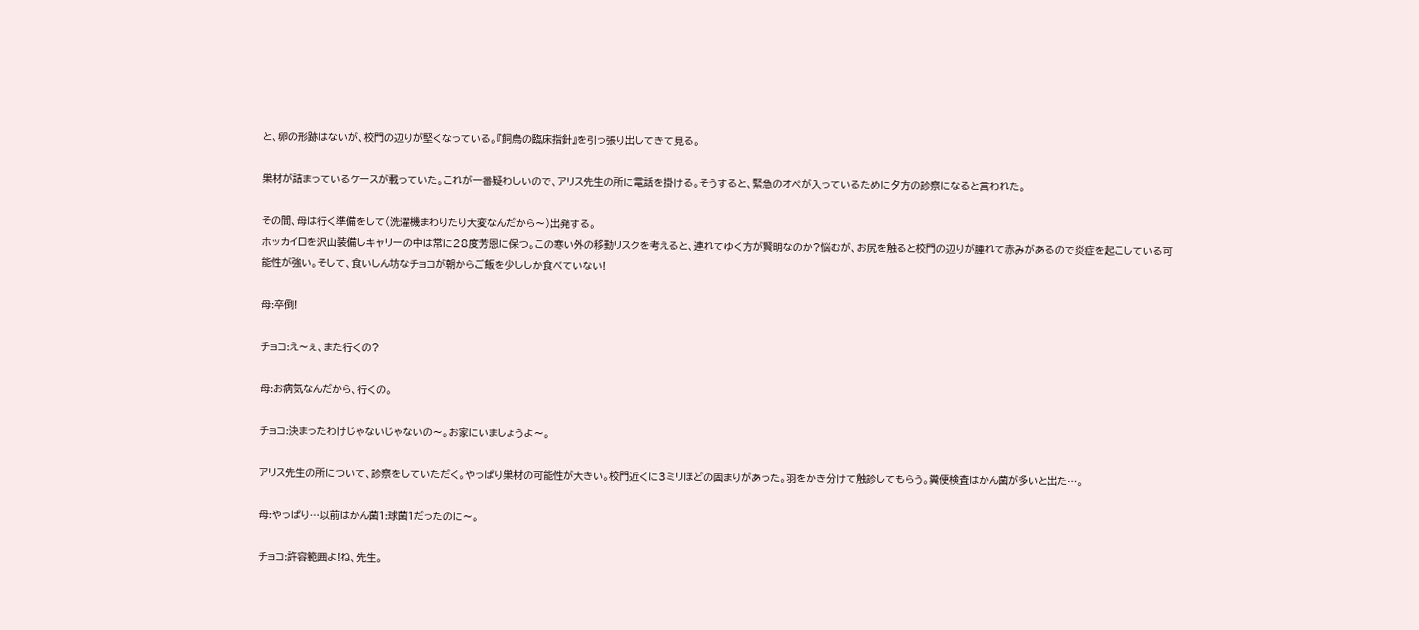と、卵の形跡はないが、校門の辺りが堅くなっている。『飼鳥の臨床指針』を引っ張り出してきて見る。

巣材が詰まっているケースが載っていた。これが一番疑わしいので、アリス先生の所に電話を掛ける。そうすると、緊急のオペが入っているために夕方の診察になると言われた。

その間、母は行く準備をして(洗濯機まわりたり大変なんだから〜)出発する。
ホッカイロを沢山装備しキャリーの中は常に28度芳恩に保つ。この寒い外の移動リスクを考えると、連れてゆく方が賢明なのか?悩むが、お尻を触ると校門の辺りが腫れて赤みがあるので炎症を起こしている可能性が強い。そして、食いしん坊なチョコが朝からご飯を少ししか食べていない!

母:卒倒!

チョコ:え〜ぇ、また行くの?

母:お病気なんだから、行くの。

チョコ:決まったわけじゃないじゃないの〜。お家にいましょうよ〜。

アリス先生の所について、診察をしていただく。やっぱり巣材の可能性が大きい。校門近くに3ミリほどの固まりがあった。羽をかき分けて触診してもらう。糞便検査はかん菌が多いと出た…。

母:やっぱり…以前はかん菌1:球菌1だったのに〜。

チョコ:許容範囲よ!ね、先生。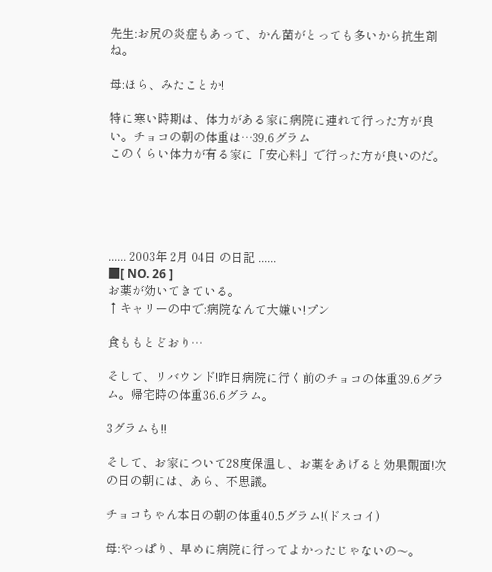先生:お尻の炎症もあって、かん菌がとっても多いから抗生剤ね。

母:ほら、みたことか!

特に寒い時期は、体力がある家に病院に連れて行った方が良い。チョコの朝の体重は…39.6グラム
このくらい体力が有る家に「安心料」で行った方が良いのだ。





...... 2003年 2月 04日 の日記 ......
■[ NO. 26 ]
お薬が効いてきている。
↑キャリーの中で:病院なんて大嫌い!プン

食ももとどおり…

そして、リバウンド!昨日病院に行く前のチョコの体重39.6グラム。帰宅時の体重36.6グラム。

3グラムも!!

そして、お家について28度保温し、お薬をあげると効果覿面!次の日の朝には、あら、不思議。

チョコちゃん本日の朝の体重40.5グラム!(ドスコイ)

母:やっぱり、早めに病院に行ってよかったじゃないの〜。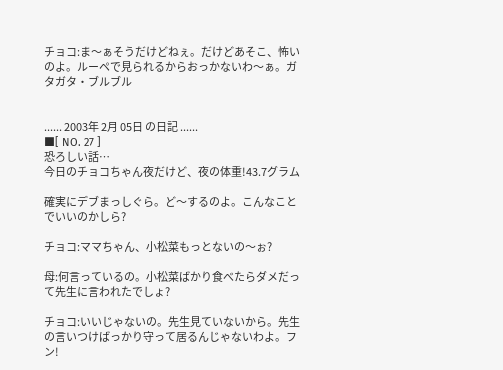チョコ:ま〜ぁそうだけどねぇ。だけどあそこ、怖いのよ。ルーペで見られるからおっかないわ〜ぁ。ガタガタ・ブルブル


...... 2003年 2月 05日 の日記 ......
■[ NO. 27 ]
恐ろしい話…
今日のチョコちゃん夜だけど、夜の体重!43.7グラム

確実にデブまっしぐら。ど〜するのよ。こんなことでいいのかしら?

チョコ:ママちゃん、小松菜もっとないの〜ぉ?

母:何言っているの。小松菜ばかり食べたらダメだって先生に言われたでしょ?

チョコ:いいじゃないの。先生見ていないから。先生の言いつけばっかり守って居るんじゃないわよ。フン!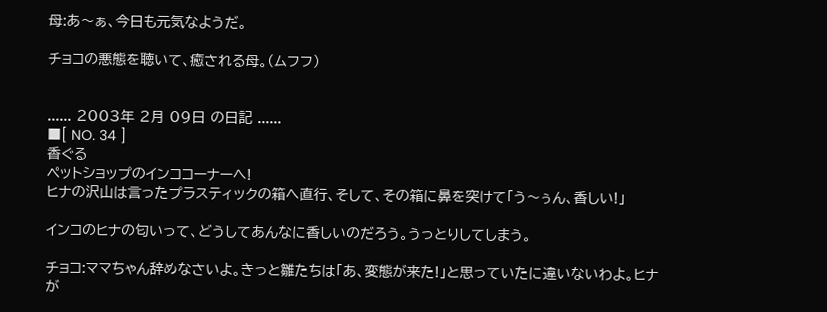母:あ〜ぁ、今日も元気なようだ。

チョコの悪態を聴いて、癒される母。(ムフフ)


...... 2003年 2月 09日 の日記 ......
■[ NO. 34 ]
香ぐる
ペットショップのインココーナーへ!
ヒナの沢山は言ったプラスティックの箱へ直行、そして、その箱に鼻を突けて「う〜ぅん、香しい!」

インコのヒナの匂いって、どうしてあんなに香しいのだろう。うっとりしてしまう。

チョコ:ママちゃん辞めなさいよ。きっと雛たちは「あ、変態が来た!」と思っていたに違いないわよ。ヒナが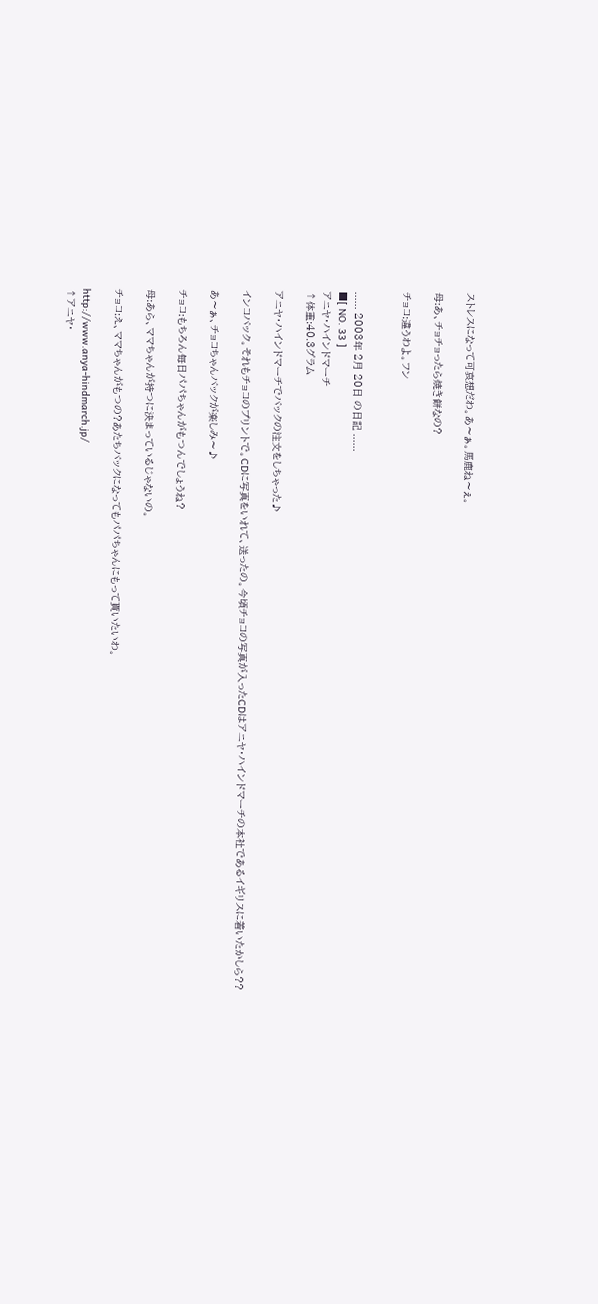ストレスになって可哀想だわ。あ〜ぁ。馬鹿ね〜ぇ。

母:あ、チョチョったら焼き餅なの?

チョコ:違うわよ。フン


...... 2003年 2月 20日 の日記 ......
■[ NO. 33 ]
アニヤ・ハインドマーチ
↑体重:40.3グラム

アニヤ・ハインドマーチでバックの注文をしちゃった♪

インコバック。それもチョコのプリントで。CDに写真をいれて、送ったの。今頃チョコの写真が入ったCDはアニヤ・ハインドマーチの本社であるイギリスに着いたかしら??

あ〜ぁ、チョコちゃんバックが楽しみ〜♪

チョコ:もちろん毎日パパちゃんがもつんでしょうね?

母:あら、ママちゃんが持つに決まっているじゃないの。

チョコ:え、ママちゃんがもつの?あたちバックになってもパパちゃんにもって貰いたいわ。

http://www.anya-hindmarch.jp/
↑アニヤ・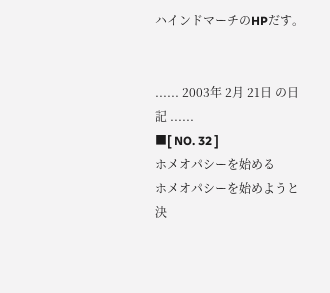ハインドマーチのHPだす。


...... 2003年 2月 21日 の日記 ......
■[ NO. 32 ]
ホメオパシーを始める
ホメオパシーを始めようと決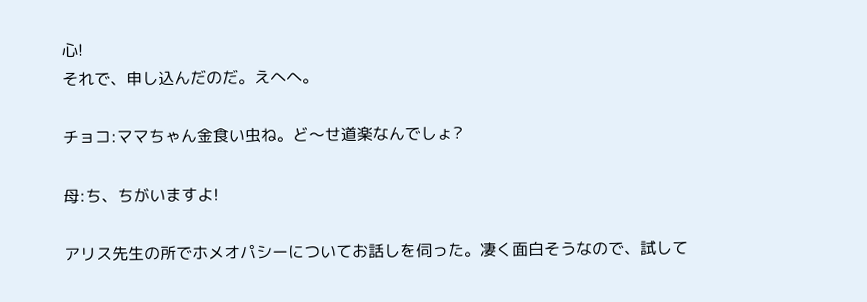心!
それで、申し込んだのだ。えへへ。

チョコ:ママちゃん金食い虫ね。ど〜せ道楽なんでしょ?

母:ち、ちがいますよ!

アリス先生の所でホメオパシーについてお話しを伺った。凄く面白そうなので、試して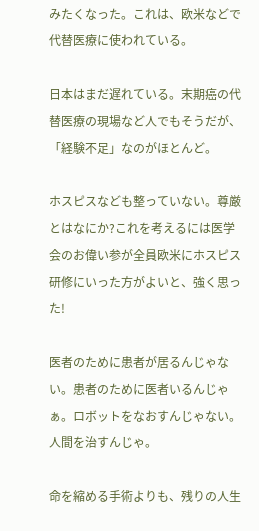みたくなった。これは、欧米などで代替医療に使われている。

日本はまだ遅れている。末期癌の代替医療の現場など人でもそうだが、「経験不足」なのがほとんど。

ホスピスなども整っていない。尊厳とはなにか?これを考えるには医学会のお偉い参が全員欧米にホスピス研修にいった方がよいと、強く思った!

医者のために患者が居るんじゃない。患者のために医者いるんじゃぁ。ロボットをなおすんじゃない。人間を治すんじゃ。

命を縮める手術よりも、残りの人生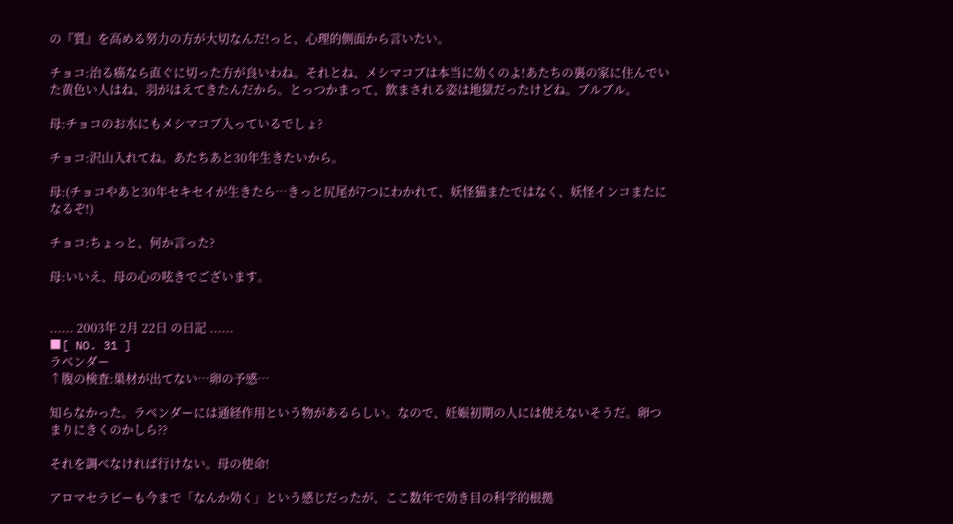の『質』を高める努力の方が大切なんだ!っと、心理的側面から言いたい。

チョコ:治る癌なら直ぐに切った方が良いわね。それとね、メシマコブは本当に効くのよ!あたちの裏の家に住んでいた黄色い人はね、羽がはえてきたんだから。とっつかまって、飲まされる姿は地獄だったけどね。ブルブル。

母:チョコのお水にもメシマコブ入っているでしょ?

チョコ:沢山入れてね。あたちあと30年生きたいから。

母:(チョコやあと30年セキセイが生きたら…きっと尻尾が7つにわかれて、妖怪猫またではなく、妖怪インコまたになるぞ!)

チョコ:ちょっと、何か言った?

母:いいえ、母の心の呟きでございます。


...... 2003年 2月 22日 の日記 ......
■[ NO. 31 ]
ラベンダー
↑腹の検査:巣材が出てない…卵の予感…

知らなかった。ラベンダーには通経作用という物があるらしい。なので、妊娠初期の人には使えないそうだ。卵つまりにきくのかしら??

それを調べなければ行けない。母の使命!

アロマセラピーも今まで「なんか効く」という感じだったが、ここ数年で効き目の科学的根拠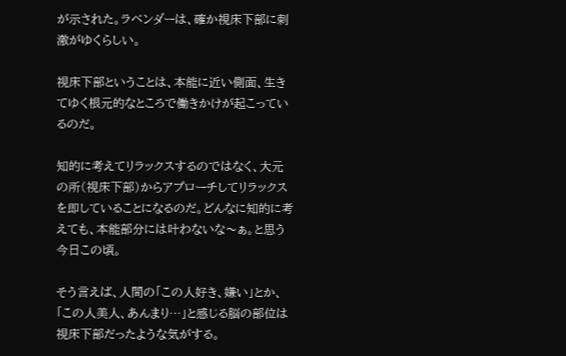が示された。ラベンダーは、確か視床下部に刺激がゆくらしい。

視床下部ということは、本能に近い側面、生きてゆく根元的なところで働きかけが起こっているのだ。

知的に考えてリラックスするのではなく、大元の所(視床下部)からアプローチしてリラックスを即していることになるのだ。どんなに知的に考えても、本能部分には叶わないな〜ぁ。と思う今日この頃。

そう言えば、人間の「この人好き、嫌い」とか、「この人美人、あんまり…」と感じる脳の部位は視床下部だったような気がする。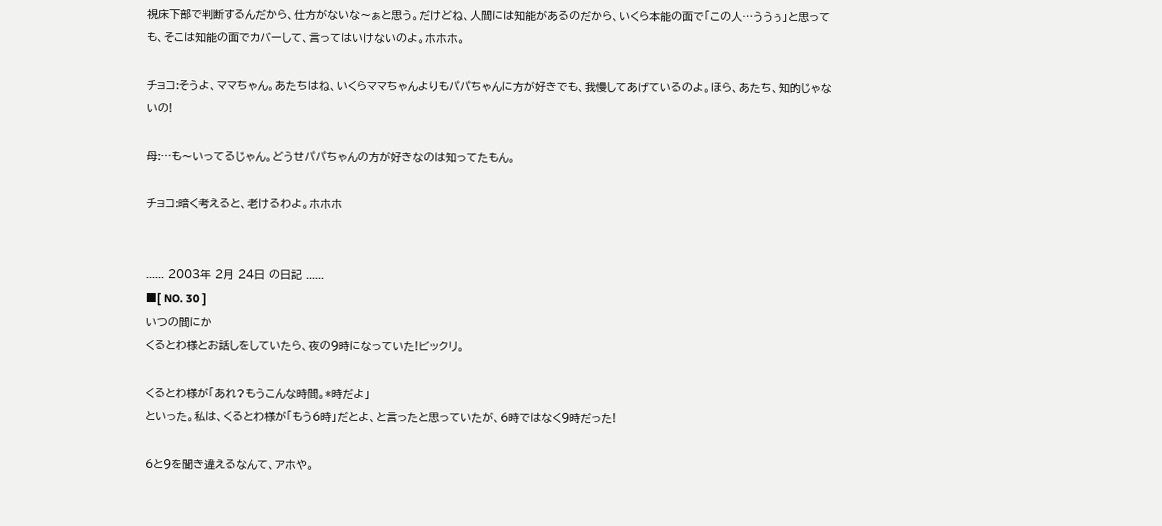視床下部で判断するんだから、仕方がないな〜ぁと思う。だけどね、人間には知能があるのだから、いくら本能の面で「この人…ううぅ」と思っても、そこは知能の面でカバーして、言ってはいけないのよ。ホホホ。

チョコ:そうよ、ママちゃん。あたちはね、いくらママちゃんよりもパパちゃんに方が好きでも、我慢してあげているのよ。ほら、あたち、知的じゃないの!

母:…も〜いってるじゃん。どうせパパちゃんの方が好きなのは知ってたもん。

チョコ:暗く考えると、老けるわよ。ホホホ


...... 2003年 2月 24日 の日記 ......
■[ NO. 30 ]
いつの間にか
くるとわ様とお話しをしていたら、夜の9時になっていた!ビックリ。

くるとわ様が「あれ?もうこんな時間。*時だよ」
といった。私は、くるとわ様が「もう6時」だとよ、と言ったと思っていたが、6時ではなく9時だった!

6と9を聞き違えるなんて、アホや。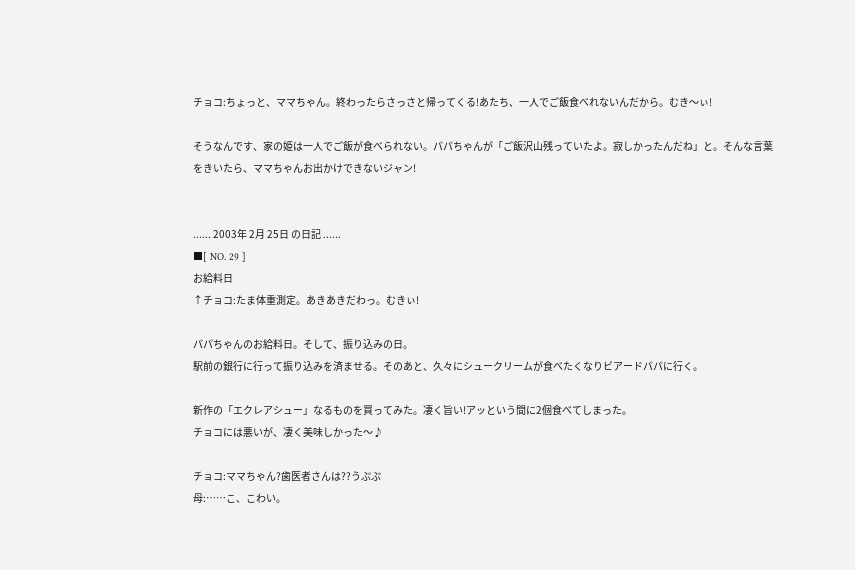チョコ:ちょっと、ママちゃん。終わったらさっさと帰ってくる!あたち、一人でご飯食べれないんだから。むき〜ぃ!

そうなんです、家の姫は一人でご飯が食べられない。パパちゃんが「ご飯沢山残っていたよ。寂しかったんだね」と。そんな言葉をきいたら、ママちゃんお出かけできないジャン!


...... 2003年 2月 25日 の日記 ......
■[ NO. 29 ]
お給料日
↑チョコ:たま体重測定。あきあきだわっ。むきぃ!

パパちゃんのお給料日。そして、振り込みの日。
駅前の銀行に行って振り込みを済ませる。そのあと、久々にシュークリームが食べたくなりビアードパパに行く。

新作の「エクレアシュー」なるものを買ってみた。凄く旨い!アッという間に2個食べてしまった。
チョコには悪いが、凄く美味しかった〜♪

チョコ:ママちゃん?歯医者さんは??うぷぷ
母:……こ、こわい。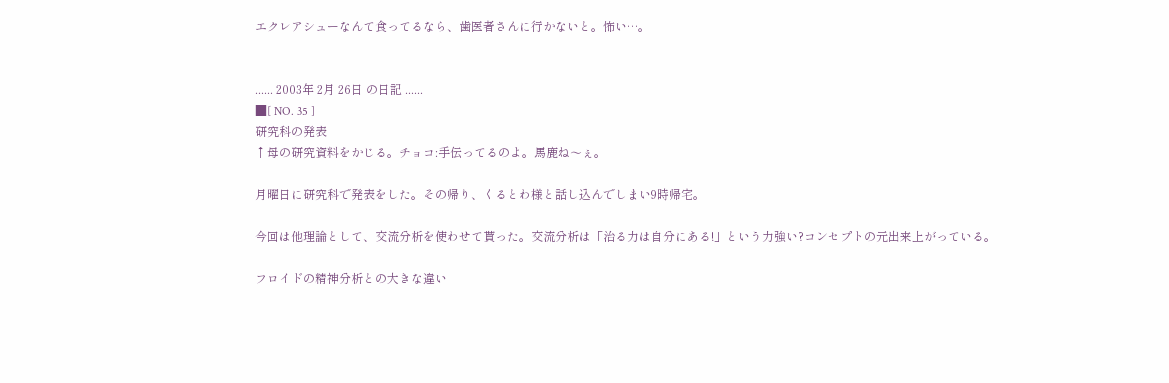エクレアシューなんて食ってるなら、歯医者さんに行かないと。怖い…。


...... 2003年 2月 26日 の日記 ......
■[ NO. 35 ]
研究科の発表
↑母の研究資料をかじる。チョコ:手伝ってるのよ。馬鹿ね〜ぇ。

月曜日に研究科で発表をした。その帰り、くるとわ様と話し込んでしまい9時帰宅。

今回は他理論として、交流分析を使わせて貰った。交流分析は「治る力は自分にある!」という力強い?コンセプトの元出来上がっている。

フロイドの精神分析との大きな違い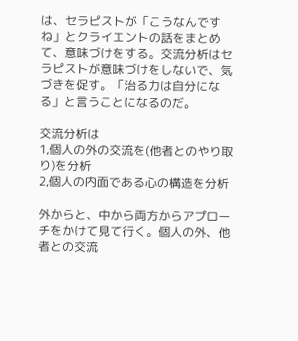は、セラピストが「こうなんですね」とクライエントの話をまとめて、意味づけをする。交流分析はセラピストが意味づけをしないで、気づきを促す。「治る力は自分になる」と言うことになるのだ。

交流分析は
1,個人の外の交流を(他者とのやり取り)を分析
2,個人の内面である心の構造を分析

外からと、中から両方からアプローチをかけて見て行く。個人の外、他者との交流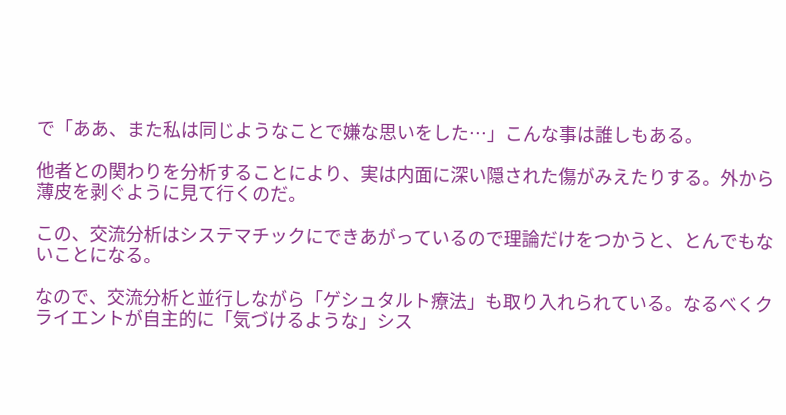で「ああ、また私は同じようなことで嫌な思いをした…」こんな事は誰しもある。

他者との関わりを分析することにより、実は内面に深い隠された傷がみえたりする。外から薄皮を剥ぐように見て行くのだ。

この、交流分析はシステマチックにできあがっているので理論だけをつかうと、とんでもないことになる。

なので、交流分析と並行しながら「ゲシュタルト療法」も取り入れられている。なるべくクライエントが自主的に「気づけるような」シス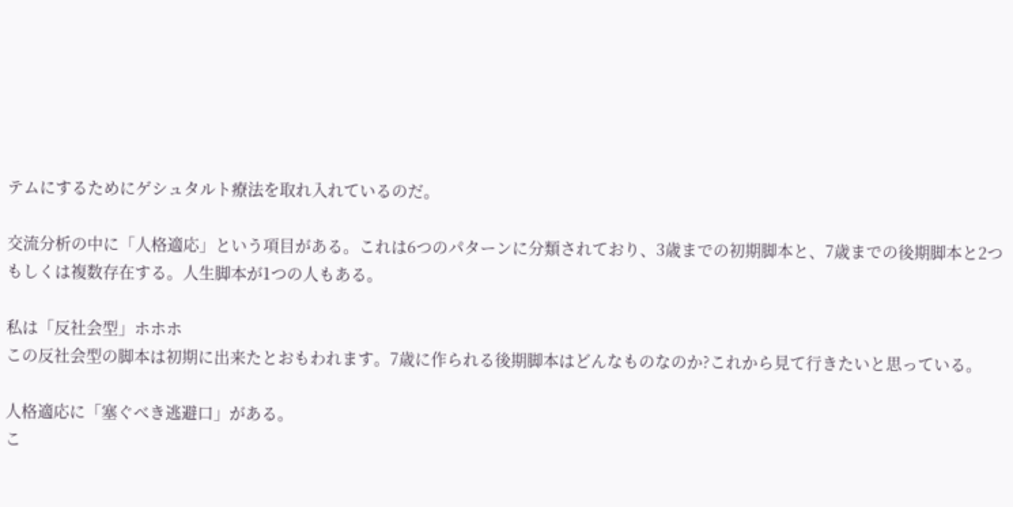テムにするためにゲシュタルト療法を取れ入れているのだ。

交流分析の中に「人格適応」という項目がある。これは6つのパターンに分類されており、3歳までの初期脚本と、7歳までの後期脚本と2つもしくは複数存在する。人生脚本が1つの人もある。

私は「反社会型」ホホホ
この反社会型の脚本は初期に出来たとおもわれます。7歳に作られる後期脚本はどんなものなのか?これから見て行きたいと思っている。

人格適応に「塞ぐべき逃避口」がある。
こ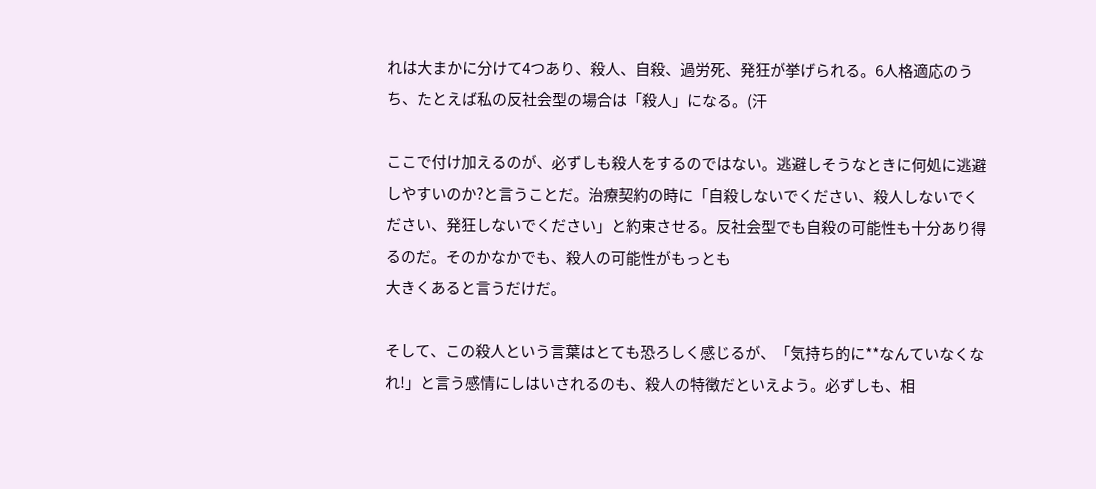れは大まかに分けて4つあり、殺人、自殺、過労死、発狂が挙げられる。6人格適応のうち、たとえば私の反社会型の場合は「殺人」になる。(汗

ここで付け加えるのが、必ずしも殺人をするのではない。逃避しそうなときに何処に逃避しやすいのか?と言うことだ。治療契約の時に「自殺しないでください、殺人しないでください、発狂しないでください」と約束させる。反社会型でも自殺の可能性も十分あり得るのだ。そのかなかでも、殺人の可能性がもっとも
大きくあると言うだけだ。

そして、この殺人という言葉はとても恐ろしく感じるが、「気持ち的に**なんていなくなれ!」と言う感情にしはいされるのも、殺人の特徴だといえよう。必ずしも、相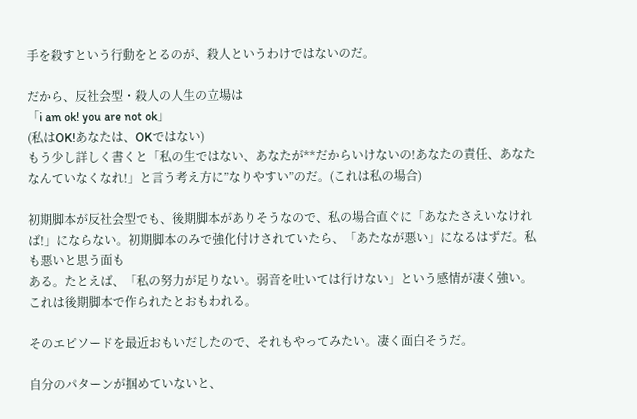手を殺すという行動をとるのが、殺人というわけではないのだ。

だから、反社会型・殺人の人生の立場は
「i am ok! you are not ok」
(私はOK!あなたは、OKではない)
もう少し詳しく書くと「私の生ではない、あなたが**だからいけないの!あなたの責任、あなたなんていなくなれ!」と言う考え方に”なりやすい”のだ。(これは私の場合)

初期脚本が反社会型でも、後期脚本がありそうなので、私の場合直ぐに「あなたさえいなければ!」にならない。初期脚本のみで強化付けされていたら、「あたなが悪い」になるはずだ。私も悪いと思う面も
ある。たとえば、「私の努力が足りない。弱音を吐いては行けない」という感情が凄く強い。
これは後期脚本で作られたとおもわれる。

そのエピソードを最近おもいだしたので、それもやってみたい。凄く面白そうだ。

自分のパターンが掴めていないと、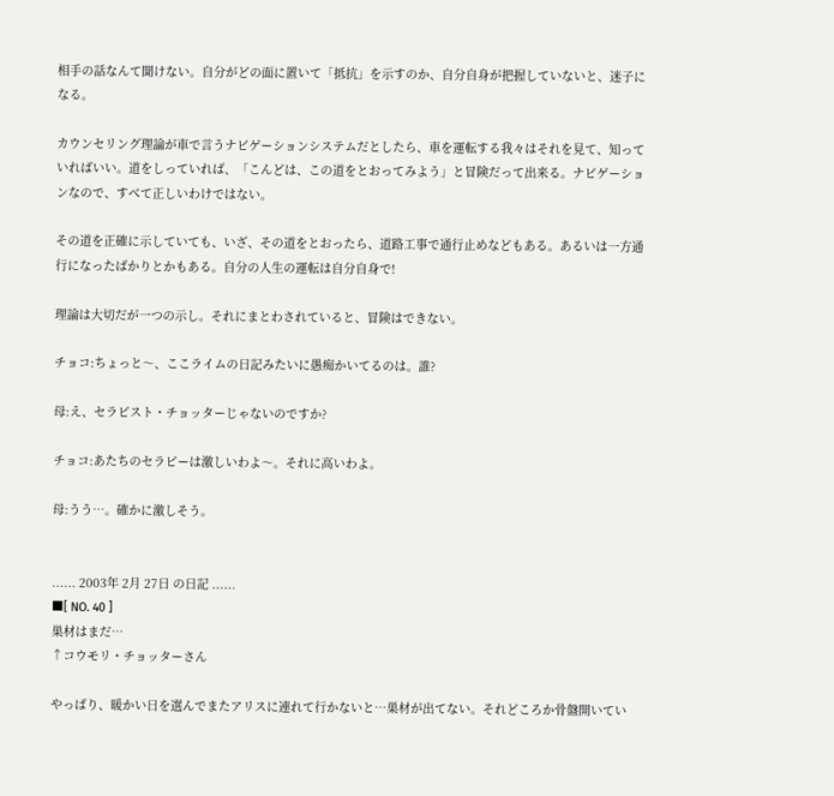相手の話なんて聞けない。自分がどの面に置いて「抵抗」を示すのか、自分自身が把握していないと、迷子になる。

カウンセリング理論が車で言うナビゲーションシステムだとしたら、車を運転する我々はそれを見て、知っていればいい。道をしっていれば、「こんどは、この道をとおってみよう」と冒険だって出来る。ナビゲーションなので、すべて正しいわけではない。

その道を正確に示していても、いざ、その道をとおったら、道路工事で通行止めなどもある。あるいは一方通行になったばかりとかもある。自分の人生の運転は自分自身で!

理論は大切だが一つの示し。それにまとわされていると、冒険はできない。

チョコ:ちょっと〜、ここライムの日記みたいに愚痴かいてるのは。誰?

母:え、セラピスト・チョッターじゃないのですか?

チョコ:あたちのセラピーは激しいわよ〜。それに高いわよ。

母:うう…。確かに激しそう。


...... 2003年 2月 27日 の日記 ......
■[ NO. 40 ]
巣材はまだ…
↑コウモリ・チョッターさん

やっぱり、暖かい日を選んでまたアリスに連れて行かないと…巣材が出てない。それどころか骨盤開いてい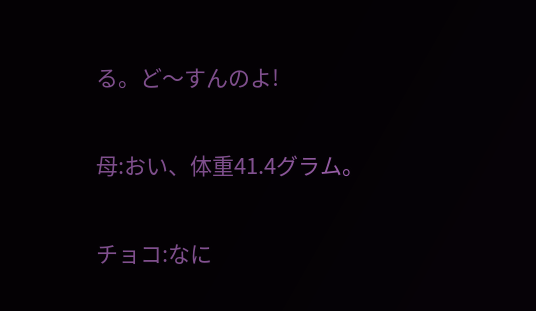る。ど〜すんのよ!

母:おい、体重41.4グラム。

チョコ:なに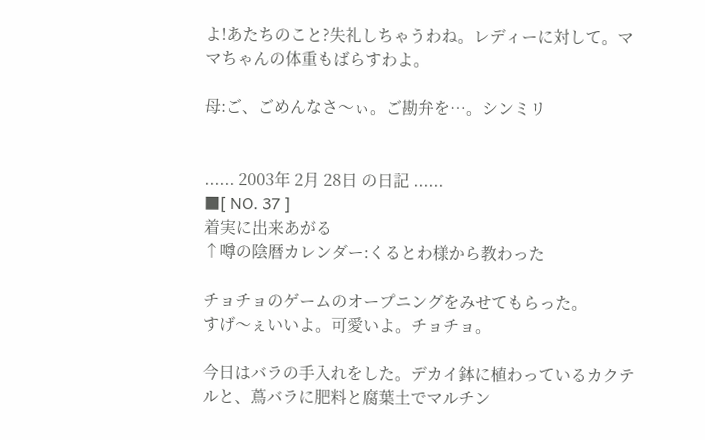よ!あたちのこと?失礼しちゃうわね。レディーに対して。ママちゃんの体重もばらすわよ。

母:ご、ごめんなさ〜ぃ。ご勘弁を…。シンミリ


...... 2003年 2月 28日 の日記 ......
■[ NO. 37 ]
着実に出来あがる
↑噂の陰暦カレンダー:くるとわ様から教わった

チョチョのゲームのオープニングをみせてもらった。
すげ〜ぇいいよ。可愛いよ。チョチョ。

今日はバラの手入れをした。デカイ鉢に植わっているカクテルと、蔦バラに肥料と腐葉土でマルチン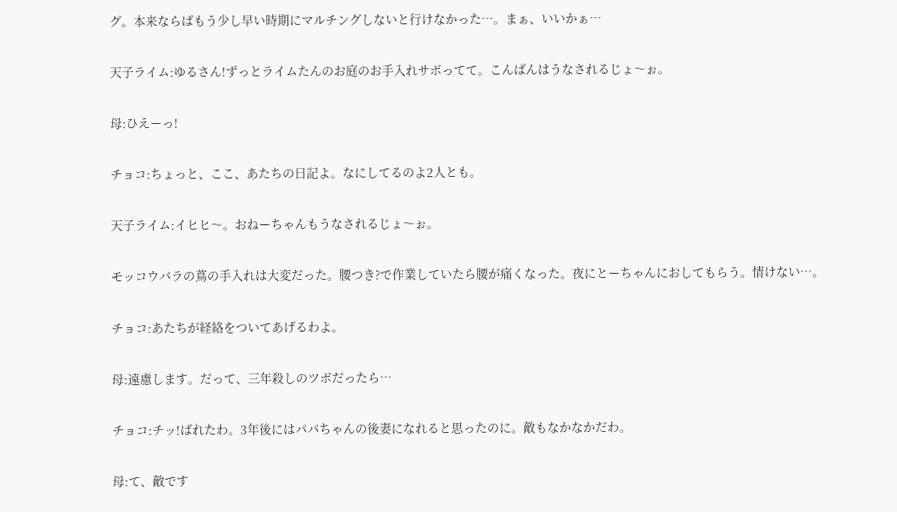グ。本来ならばもう少し早い時期にマルチングしないと行けなかった…。まぁ、いいかぁ…

天子ライム:ゆるさん!ずっとライムたんのお庭のお手入れサボってて。こんばんはうなされるじょ〜ぉ。

母:ひえーっ!

チョコ:ちょっと、ここ、あたちの日記よ。なにしてるのよ2人とも。

天子ライム:イヒヒ〜。おねーちゃんもうなされるじょ〜ぉ。

モッコウバラの蔦の手入れは大変だった。腰つき?で作業していたら腰が痛くなった。夜にとーちゃんにおしてもらう。情けない…。

チョコ:あたちが経絡をついてあげるわよ。

母:遠慮します。だって、三年殺しのツボだったら…

チョコ:チッ!ばれたわ。3年後にはパパちゃんの後妻になれると思ったのに。敵もなかなかだわ。

母:て、敵です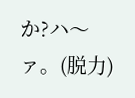か?ハ〜ァ。(脱力)